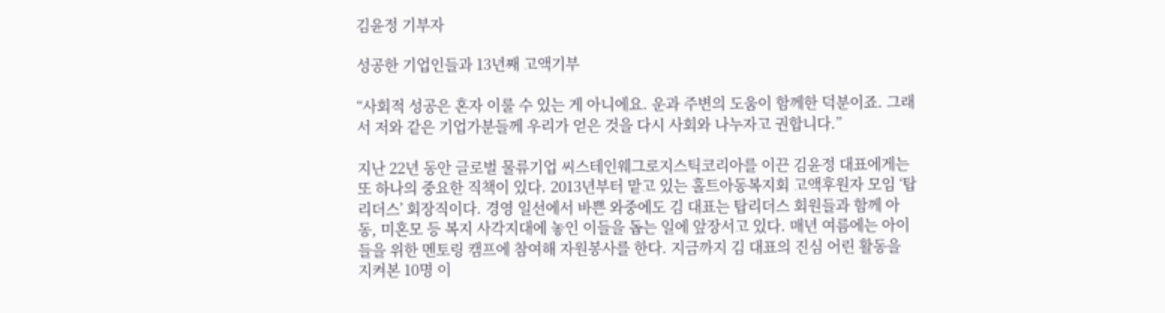김윤정 기부자

성공한 기업인들과 13년째 고액기부

“사회적 성공은 혼자 이룰 수 있는 게 아니에요. 운과 주변의 도움이 함께한 덕분이죠. 그래서 저와 같은 기업가분들께 우리가 얻은 것을 다시 사회와 나누자고 권합니다.”

지난 22년 동안 글로벌 물류기업 씨스테인웨그로지스틱코리아를 이끈 김윤정 대표에게는 또 하나의 중요한 직책이 있다. 2013년부터 맡고 있는 홀트아동복지회 고액후원자 모임 ‘탑리더스’ 회장직이다. 경영 일선에서 바쁜 와중에도 김 대표는 탑리더스 회원들과 함께 아동, 미혼모 등 복지 사각지대에 놓인 이들을 돕는 일에 앞장서고 있다. 매년 여름에는 아이들을 위한 멘토링 캠프에 참여해 자원봉사를 한다. 지금까지 김 대표의 진심 어린 활동을 지켜본 10명 이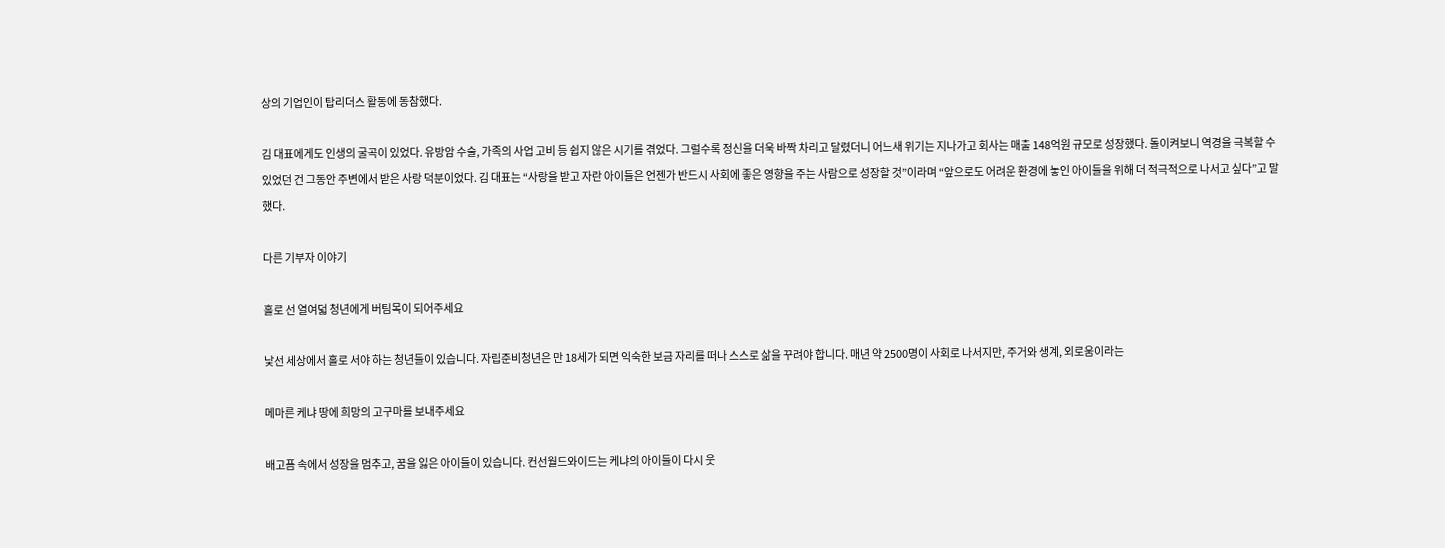상의 기업인이 탑리더스 활동에 동참했다.

김 대표에게도 인생의 굴곡이 있었다. 유방암 수술, 가족의 사업 고비 등 쉽지 않은 시기를 겪었다. 그럴수록 정신을 더욱 바짝 차리고 달렸더니 어느새 위기는 지나가고 회사는 매출 148억원 규모로 성장했다. 돌이켜보니 역경을 극복할 수 있었던 건 그동안 주변에서 받은 사랑 덕분이었다. 김 대표는 “사랑을 받고 자란 아이들은 언젠가 반드시 사회에 좋은 영향을 주는 사람으로 성장할 것”이라며 “앞으로도 어려운 환경에 놓인 아이들을 위해 더 적극적으로 나서고 싶다”고 말했다.

다른 기부자 이야기

홀로 선 열여덟 청년에게 버팀목이 되어주세요

낯선 세상에서 홀로 서야 하는 청년들이 있습니다. 자립준비청년은 만 18세가 되면 익숙한 보금 자리를 떠나 스스로 삶을 꾸려야 합니다. 매년 약 2500명이 사회로 나서지만, 주거와 생계, 외로움이라는

메마른 케냐 땅에 희망의 고구마를 보내주세요

배고픔 속에서 성장을 멈추고, 꿈을 잃은 아이들이 있습니다. 컨선월드와이드는 케냐의 아이들이 다시 웃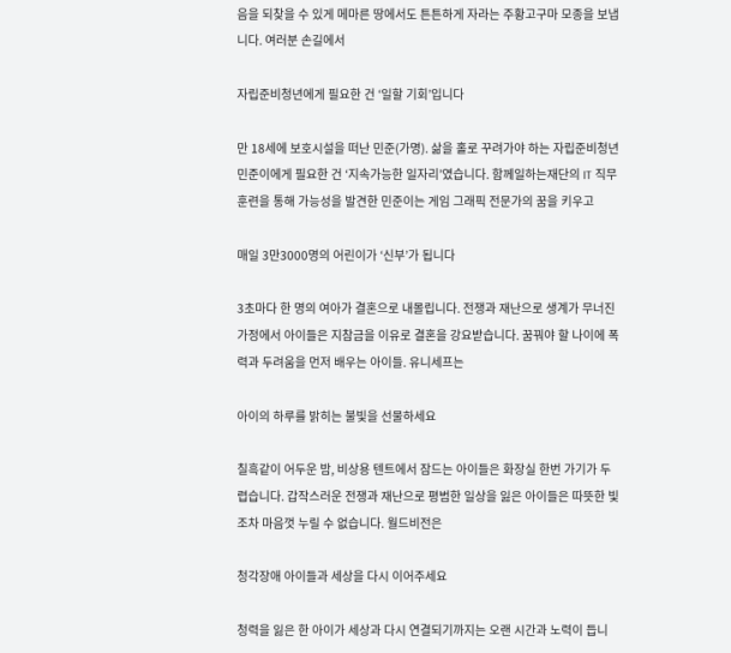음을 되찾을 수 있게 메마른 땅에서도 튼튼하게 자라는 주황고구마 모종을 보냅니다. 여러분 손길에서

자립준비청년에게 필요한 건 ‘일할 기회’입니다

만 18세에 보호시설을 떠난 민준(가명). 삶을 홀로 꾸려가야 하는 자립준비청년 민준이에게 필요한 건 ‘지속가능한 일자리’였습니다. 함께일하는재단의 IT 직무훈련을 통해 가능성을 발견한 민준이는 게임 그래픽 전문가의 꿈을 키우고

매일 3만3000명의 어린이가 ‘신부’가 됩니다

3초마다 한 명의 여아가 결혼으로 내몰립니다. 전쟁과 재난으로 생계가 무너진 가정에서 아이들은 지참금을 이유로 결혼을 강요받습니다. 꿈꿔야 할 나이에 폭력과 두려움을 먼저 배우는 아이들. 유니세프는

아이의 하루를 밝히는 불빛을 선물하세요

칠흑같이 어두운 밤, 비상용 텐트에서 잠드는 아이들은 화장실 한번 가기가 두렵습니다. 갑작스러운 전쟁과 재난으로 평범한 일상을 잃은 아이들은 따뜻한 빛조차 마음껏 누릴 수 없습니다. 월드비전은

청각장애 아이들과 세상을 다시 이어주세요

청력을 잃은 한 아이가 세상과 다시 연결되기까지는 오랜 시간과 노력이 듭니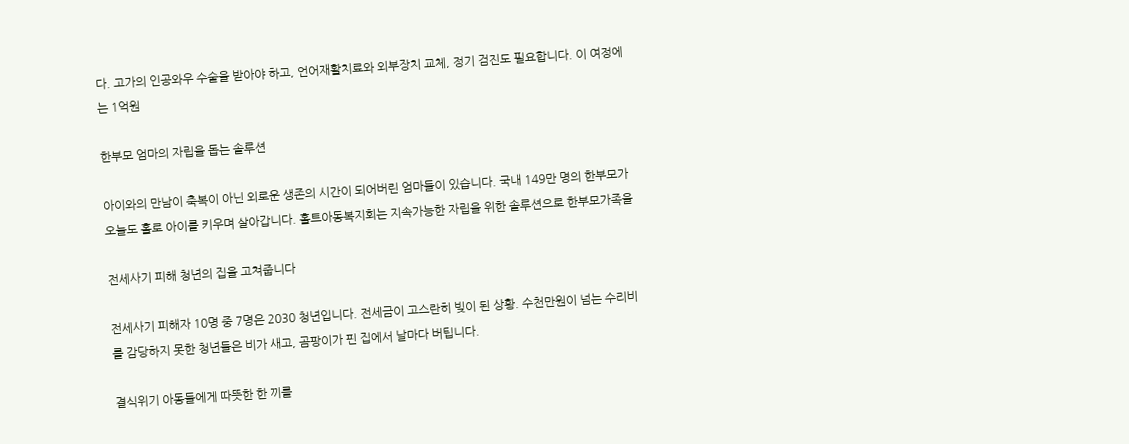다. 고가의 인공와우 수술을 받아야 하고, 언어재활치료와 외부장치 교체, 정기 검진도 필요합니다. 이 여정에는 1억원

한부모 엄마의 자립을 돕는 솔루션

아이와의 만남이 축복이 아닌 외로운 생존의 시간이 되어버린 엄마들이 있습니다. 국내 149만 명의 한부모가 오늘도 홀로 아이를 키우며 살아갑니다. 홀트아동복지회는 지속가능한 자립을 위한 솔루션으로 한부모가족을

전세사기 피해 청년의 집을 고쳐줍니다

전세사기 피해자 10명 중 7명은 2030 청년입니다. 전세금이 고스란히 빚이 된 상황. 수천만원이 넘는 수리비를 감당하지 못한 청년들은 비가 새고, 곰팡이가 핀 집에서 날마다 버팁니다.

결식위기 아동들에게 따뜻한 한 끼를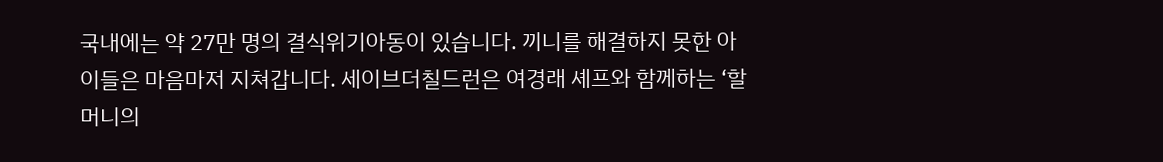국내에는 약 27만 명의 결식위기아동이 있습니다. 끼니를 해결하지 못한 아이들은 마음마저 지쳐갑니다. 세이브더칠드런은 여경래 셰프와 함께하는 ‘할머니의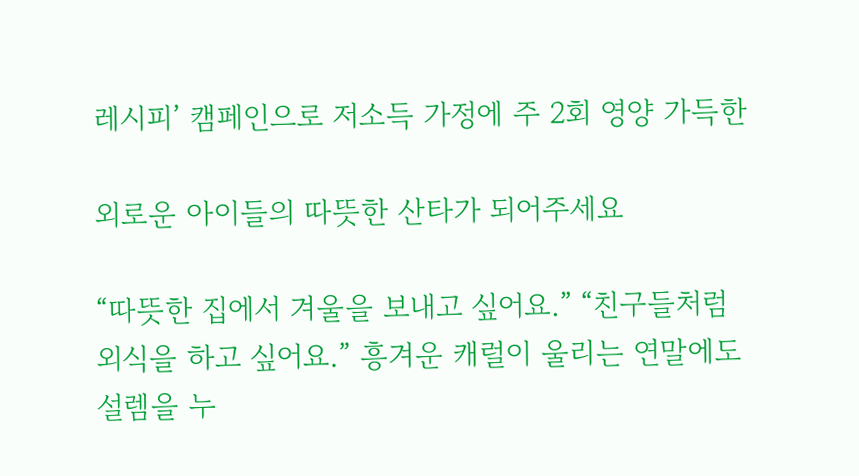레시피’ 캠페인으로 저소득 가정에 주 2회 영양 가득한

외로운 아이들의 따뜻한 산타가 되어주세요

“따뜻한 집에서 겨울을 보내고 싶어요.” “친구들처럼 외식을 하고 싶어요.” 흥겨운 캐럴이 울리는 연말에도 설렘을 누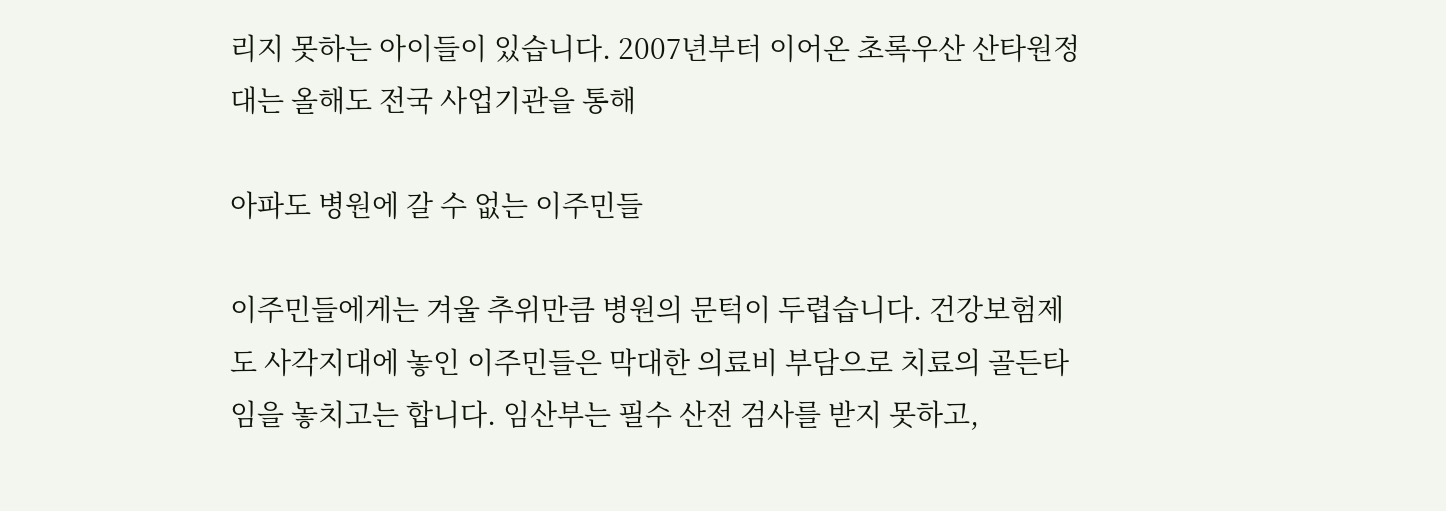리지 못하는 아이들이 있습니다. 2007년부터 이어온 초록우산 산타원정대는 올해도 전국 사업기관을 통해

아파도 병원에 갈 수 없는 이주민들

이주민들에게는 겨울 추위만큼 병원의 문턱이 두렵습니다. 건강보험제도 사각지대에 놓인 이주민들은 막대한 의료비 부담으로 치료의 골든타임을 놓치고는 합니다. 임산부는 필수 산전 검사를 받지 못하고,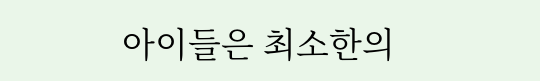아이들은 최소한의